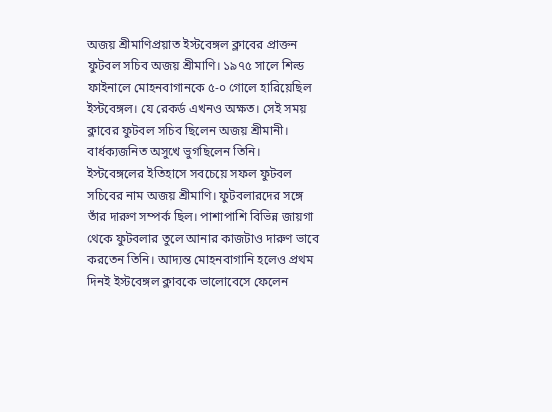অজয় শ্রীমাণিপ্রয়াত ইস্টবেঙ্গল ক্লাবের প্রাক্তন ফুটবল সচিব অজয় শ্রীমাণি। ১৯৭৫ সালে শিল্ড ফাইনালে মোহনবাগানকে ৫-০ গোলে হারিয়েছিল ইস্টবেঙ্গল। যে রেকর্ড এখনও অক্ষত। সেই সময় ক্লাবের ফুটবল সচিব ছিলেন অজয় শ্রীমানী। বার্ধক্যজনিত অসুখে ভুগছিলেন তিনি।
ইস্টবেঙ্গলের ইতিহাসে সবচেয়ে সফল ফুটবল সচিবের নাম অজয় শ্রীমাণি। ফুটবলারদের সঙ্গে তাঁর দারুণ সম্পর্ক ছিল। পাশাপাশি বিভিন্ন জায়গা থেকে ফুটবলার তুলে আনার কাজটাও দারুণ ভাবে করতেন তিনি। আদ্যন্ত মোহনবাগানি হলেও প্রথম দিনই ইস্টবেঙ্গল ক্লাবকে ভালোবেসে ফেলেন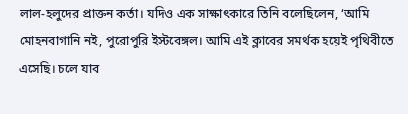লাল-হলুদের প্রাক্তন কর্তা। যদিও এক সাক্ষাৎকারে তিনি বলেছিলেন, ‘আমি মোহনবাগানি নই, পুরোপুরি ইস্টবেঙ্গল। আমি এই ক্লাবের সমর্থক হয়েই পৃথিবীতে এসেছি। চলে যাব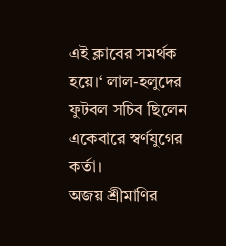এই ক্লাবের সমর্থক হয়ে।‘ লাল-হলুদের ফুটবল সচিব ছিলেন একেবারে স্বর্ণযুগের কর্তা।
অজয় শ্রীমাণির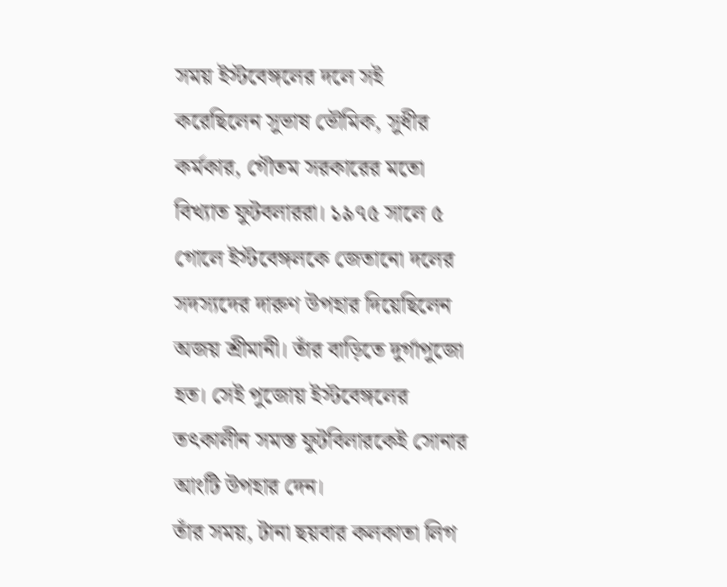সময় ইস্টবেঙ্গলের দলে সই করেছিলেন সুভাষ ভৌমিক, সুধীর কর্মকার, গৌতম সরকারের মতো বিখ্যাত ফুটবলাররা। ১৯৭৫ সালে ৫ গোলে ইস্টবেঙ্গলকে জেতানো দলের সদস্যদের দারুণ উপহার দিয়েছিলেন অজয় শ্রীমানী। তাঁর বাড়িতে দুর্গাপুজো হত। সেই পুজোয় ইস্টবেঙ্গলের তৎকালীন সমস্ত ফুটবিলারকেই সোনার আংটি উপহার দেন।
তাঁর সময়, টানা ছয়বার কলকাতা লিগ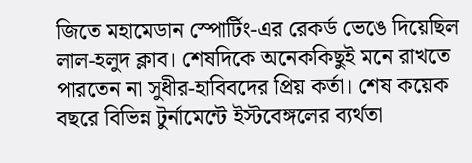জিতে মহামেডান স্পোর্টিং-এর রেকর্ড ভেঙে দিয়েছিল লাল-হলুদ ক্লাব। শেষদিকে অনেককিছুই মনে রাখতে পারতেন না সুধীর-হাবিবদের প্রিয় কর্তা। শেষ কয়েক বছরে বিভিন্ন টুর্নামেন্টে ইস্টবেঙ্গলের ব্যর্থতা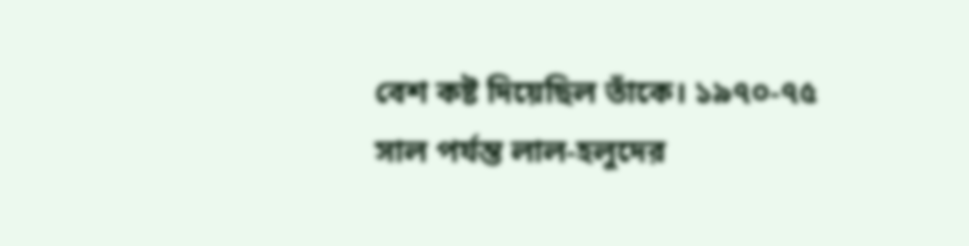বেশ কষ্ট দিয়েছিল তাঁকে। ১৯৭০-৭৫ সাল পর্যন্ত লাল-হলুদের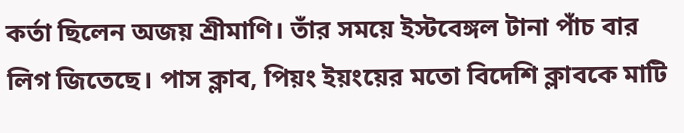কর্তা ছিলেন অজয় শ্রীমাণি। তাঁর সময়ে ইস্টবেঙ্গল টানা পাঁচ বার লিগ জিতেছে। পাস ক্লাব, পিয়ং ইয়ংয়ের মতো বিদেশি ক্লাবকে মাটি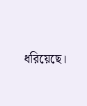ধরিয়েছে।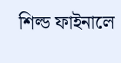শিল্ড ফাইনালে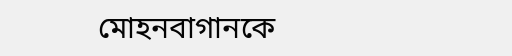মোহনবাগানকে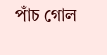পাঁচ গোল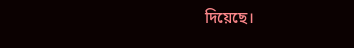দিয়েছে।